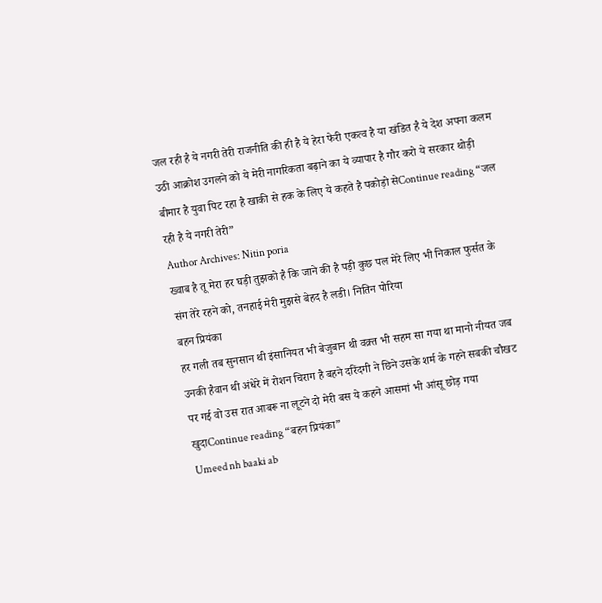जल रही है ये नगरी तेरी राजनीति की ही है ये हेरा फेरी एकत्व है या खंडित है ये देश अपना कलम उठी आक्रोश उगलने को ये मेरी नागरिकता बढ़ाने का ये व्यापार है गौर करो ये सरकार थोड़ी बीमार है युवा पिट रहा है खाकी से हक के लिए ये कहते है पकोड़ो सेContinue reading “जल रही है ये नगरी तेरी”
Author Archives: Nitin poria
ख्वाब है तू मेरा हर घड़ी तुझको है कि जाने की है पड़ी कुछ पल मेरे लिए भी निकाल फुर्सत के संग तेरे रहने को, तनहाई मेरी मुझसे बेहद है लडी। नितिन पोरिया
बहन प्रियंका
हर गली तब सुनसान थी इंसानियत भी बेजुबान थी वक़्त भी सहम सा गया था मानो नीयत जब उनकी हैवान थी अंधेरे में रोशन चिराग है बहने दरिंदगी ने छिने उसके शर्म के गहने सबकी चौखट पर गई वो उस रात आबरू ना लूटने दो मेरी बस ये कहने आसमां भी आंसू छोड़ गया खुदाContinue reading “बहन प्रियंका”
Umeed nh baaki ab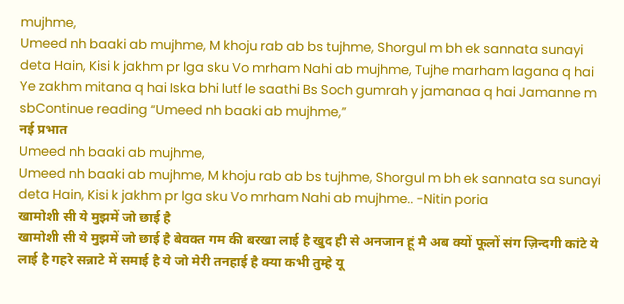mujhme,
Umeed nh baaki ab mujhme, M khoju rab ab bs tujhme, Shorgul m bh ek sannata sunayi deta Hain, Kisi k jakhm pr lga sku Vo mrham Nahi ab mujhme, Tujhe marham lagana q hai Ye zakhm mitana q hai Iska bhi lutf le saathi Bs Soch gumrah y jamanaa q hai Jamanne m sbContinue reading “Umeed nh baaki ab mujhme,”
नई प्रभात
Umeed nh baaki ab mujhme,
Umeed nh baaki ab mujhme, M khoju rab ab bs tujhme, Shorgul m bh ek sannata sa sunayi deta Hain, Kisi k jakhm pr lga sku Vo mrham Nahi ab mujhme.. -Nitin poria
खामोशी सी ये मुझमें जो छाई है
खामोशी सी ये मुझमें जो छाई है बेवक्त गम की बरखा लाई है खुद ही से अनजान हूं मै अब क्यों फूलों संग ज़िन्दगी कांटे ये लाई है गहरे सन्नाटे में समाई है ये जो मेरी तनहाई है क्या कभी तुम्हे यू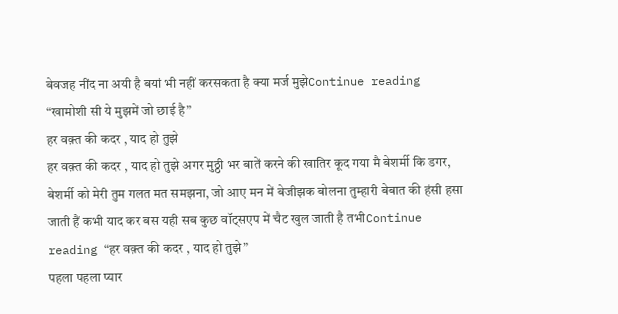बेवजह नींद ना अयी है बयां भी नहीं करसकता है क्या मर्ज मुझेContinue reading “खामोशी सी ये मुझमें जो छाई है”
हर वक़्त की कदर , याद हो तुझे
हर वक़्त की कदर , याद हो तुझे अगर मुठ्ठी भर बातें करने की खातिर कूद गया मै बेशर्मी कि डगर, बेशर्मी को मेरी तुम गलत मत समझना, जो आए मन में बेजीझक बोलना तुम्हारी बेबात की हंसी हसा जाती हैं कभी याद कर बस यही सब कुछ वॉट्सएप में चैट खुल जाती है तभीContinue reading “हर वक़्त की कदर , याद हो तुझे”
पहला पहला प्यार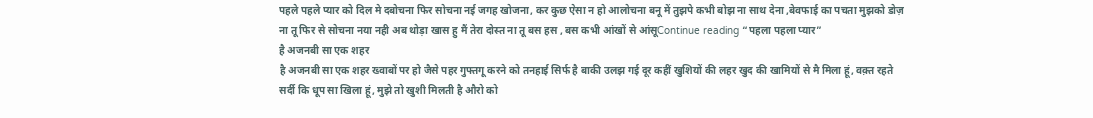पहले पहले प्यार को दिल मे दबोचना फिर सोचना नई जगह खोजना, कर कुछ ऐसा न हो आलोचना बनू में तुझपे कभी बोझ ना साथ देना ,बेवफाई का पचता मुझको डोज़ ना तू फिर से सोचना नया नही अब थोड़ा खास हु मैं तेरा दोस्त ना तू बस हस , बस कभी आंखों से आंसूContinue reading “पहला पहला प्यार”
है अजनबी सा एक शहर
है अजनबी सा एक शहर ख्वाबों पर हो जैसे पहर गुफ्तगू करने को तनहाई सिर्फ है बाकी उलझ गई दूर कहीं खुशियों की लहर खुद की खामियों से मै मिला हूं, वक़्त रहते सर्दी कि धूप सा खिला हूं, मुझे तो खुशी मिलती है औरो को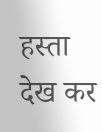हस्ता देख कर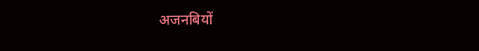अजनबियों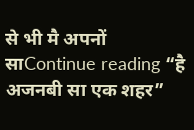से भी मै अपनों साContinue reading “है अजनबी सा एक शहर”